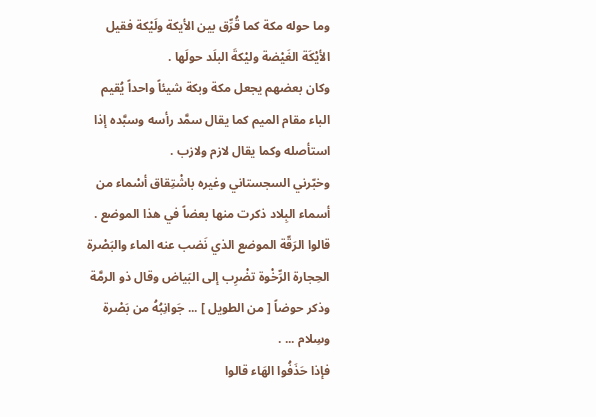وما حوله مكة كما قُرِّق بين الأيكة ولَيْكة فقيل الأيْكَة الغَيْضة وليْكةَ البلَد حولَها .
وكان بعضهم يجعل مكة وبكة شيئاً واحداً يُقيم الباء مقام الميم كما يقال سمَّد رأسه وسبَّده إذا استأصله وكما يقال لازم ولازب .
وخبّرني السجستاني وغيره باشْتِقاق أسْماء من أسماء البِلاد ذكرت منها بعضاً في هذا الموضع .
قالوا الرَقّة الموضع الذي نَضب عنه الماء والبَصْرة الحِجارة الرِّخْوة تضْرِب إلى البَياض وقال ذو الرمَّة وذكر حوضاً [ من الطويل ] ... جَوانِبُهُ من بَصْرة وسِلام ... .
فإذا حَذَفُوا الهَاء قالوا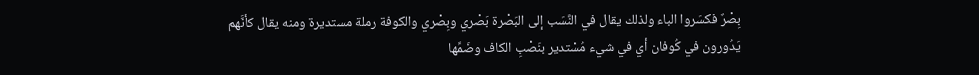بِصْرٌ فكسَروا الباء ولذلك يقال في النَّسَب إلى البَصْرة بَصْري وبِصْري والكوفة رملة مستديرة ومنه يقال كأنَّهم يَدُورون في كُوفان أي في شيء مُسْتدير بنَصْبِ الكاف وضَمِّها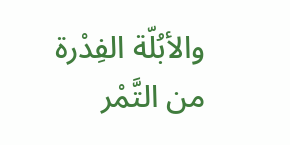والأبُلّة الفِدْرة من التَّمْر